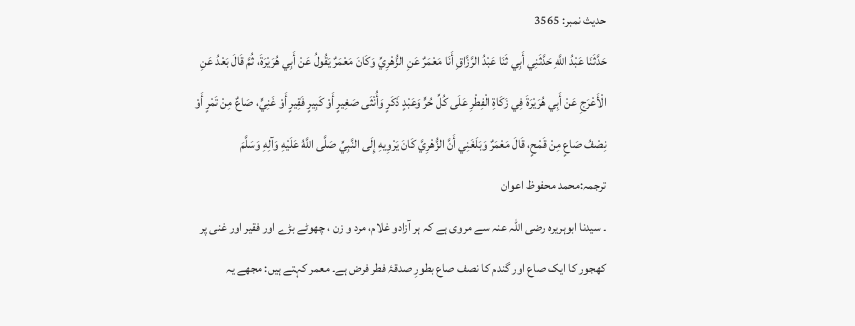حدیث نمبر: 3565
حَدَّثَنَا عَبْدُ اللَّهِ حَدَّثَنِي أَبِي ثَنَا عَبْدُ الرَّزَّاقِ أَنَا مَعْمَرٌ عَنِ الزُّهْرِيِّ وَكَانَ مَعْمَرٌ يَقُولُ عَنْ أَبِي هُرَيْرَةَ، ثُمَّ قَالَ بَعْدُ عَنِ الْأَعْرَجِ عَنْ أَبِي هُرَيْرَةَ فِي زَكَاةِ الْفِطْرِ عَلَى كُلِّ حُرٍّ وَعَبْدٍ ذَكَرٍ وَأُنْثَى صَغِيرٍ أَوْ كَبِيرٍ فَقِيرٍ أَوْ غَنِيٍّ، صَاعٌ مِنْ تَمْرٍ أَوْ نِصْفُ صَاعٍ مِنْ قَمْحٍ، قَالَ مَعْمَرٌ وَبَلَغَنِي أَنَّ الزُّهْرِيَّ كَانَ يَرْوِيهِ إِلَى النَّبِيِّ صَلَّى اللَّهُ عَلَيْهِ وَآلِهِ وَسَلَّمَ
ترجمہ:محمد محفوظ اعوان
۔ سیدنا ابوہریرہ رضی اللہ عنہ سے مروی ہے کہ ہر آزادو غلام، مرد و زن ، چھوٹے بڑے اور فقیر اور غنی پر کھجور کا ایک صاع اور گندم کا نصف صاع بطورِ صدقۂ فطر فرض ہے۔ معمر کہتے ہیں: مجھے یہ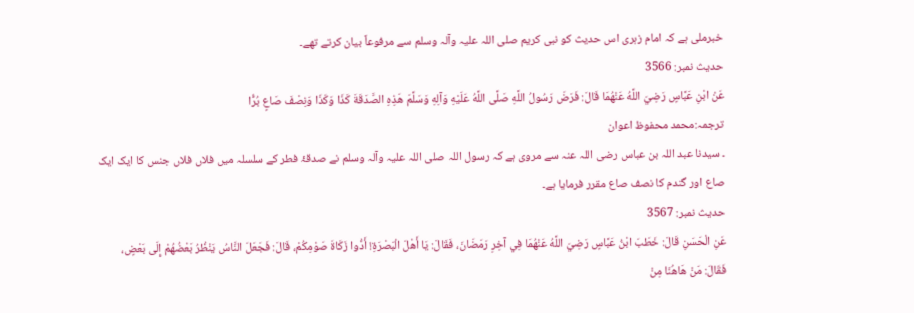خبرملی ہے کہ امام زہری اس حدیث کو نبی کریم صلی اللہ علیہ وآلہ وسلم سے مرفوعاً بیان کرتے تھے۔
حدیث نمبر: 3566
عَنْ ابْنِ عَبَّاسٍ رَضِيَ اللَّهُ عَنْهُمَا قَالَ: فَرَضَ رَسُولُ اللَّهِ صَلَّى اللَّهُ عَلَيْهِ وَآلِهِ وَسَلَّمَ هَذِهِ الصَّدَقَةَ كَذَا وَكَذَا وَنِصْفَ صَاعٍ بُرًّا
ترجمہ:محمد محفوظ اعوان
۔ سیدنا عبد اللہ بن عباس رضی اللہ عنہ سے مروی ہے کہ رسول اللہ صلی اللہ علیہ وآلہ وسلم نے صدقۂ فطر کے سلسلہ میں فلاں فلاں جنس کا ایک ایک صاع اور گندم کا نصف صاع مقرر فرمایا ہے۔
حدیث نمبر: 3567
عَنِ الْحَسَنِ قَالَ: خَطَبَ ابْنُ عَبَّاسٍ رَضِيَ اللَّهُ عَنْهُمَا فِي آخِرِ رَمَضَانَ، فَقَالَ: يَا أَهْلَ الْبَصْرَةِ! أَدُّوا زَكَاةَ صَوْمِكُمْ، قَالَ: فَجَعَلَ النَّاسُ يَنْظُرُ بَعْضُهُمْ إِلَى بَعْضٍ، فَقَالَ: مَنْ هَاهُنَا مِنْ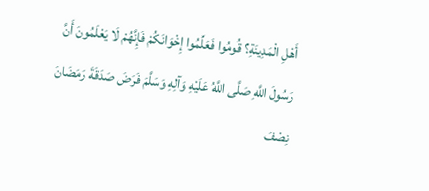أَهْلِ الْمَدِينَةِ؟ قُومُوا فَعَلِّمُوا إِخْوَانَكُمْ فَإِنَّهُمْ لَا يَعْلَمُونَ أَنَّ رَسُولَ اللَّهِ صَلَّى اللَّهُ عَلَيْهِ وَآلِهِ وَسَلَّمَ فَرَضَ صَدَقَةَ رَمَضَانَ نِصْفَ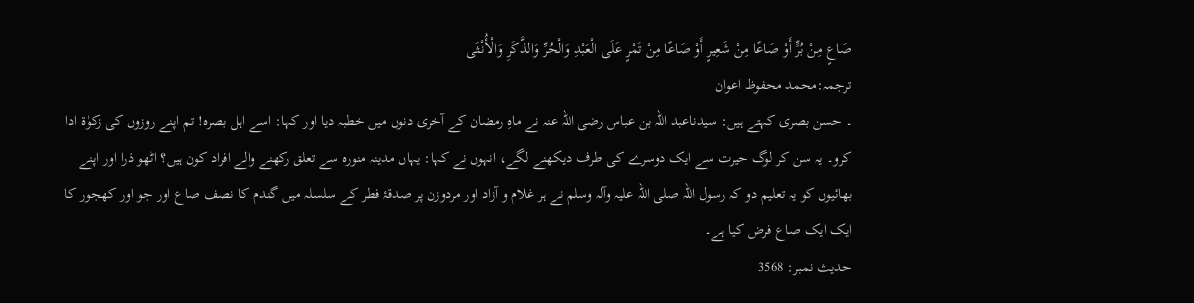صَاعٍ مِنْ بُرٍّ أَوْ صَاعًا مِنْ شَعِيرٍ أَوْ صَاعًا مِنْ تَمْرٍ عَلَى الْعَبْدِ وَالْحُرِّ وَالذَّكَرِ وَالْأُنْثَى
ترجمہ:محمد محفوظ اعوان
۔ حسن بصری کہتے ہیں: سیدناعبد اللہ بن عباس رضی اللہ عنہ نے ماہِ رمضان کے آخری دنوں میں خطبہ دیا اور کہا: اسے اہل بصرہ! تم اپنے روزوں کی زکوٰۃ ادا کرو۔ یہ سن کر لوگ حیرت سے ایک دوسرے کی طرف دیکھنے لگے، انہوں نے کہا: یہاں مدینہ منورہ سے تعلق رکھنے والے افراد کون ہیں؟ اٹھو ذرا اور اپنے بھائیوں کو یہ تعلیم دو کہ رسول اللہ صلی اللہ علیہ وآلہ وسلم نے ہر غلام و آزاد اور مردوزن پر صدقۂ فطر کے سلسلہ میں گندم کا نصف صاع اور جو اور کھجور کا ایک ایک صاع فرض کیا ہے۔
حدیث نمبر: 3568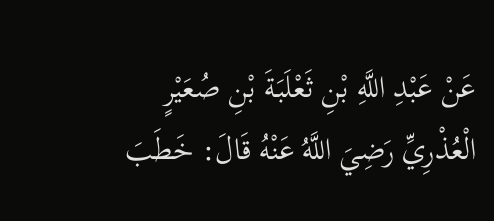عَنْ عَبْدِ اللَّهِ بْنِ ثَعْلَبَةَ بْنِ صُعَيْرٍ الْعُذْرِيِّ رَضِيَ اللَّهُ عَنْهُ قَالَ: خَطَبَ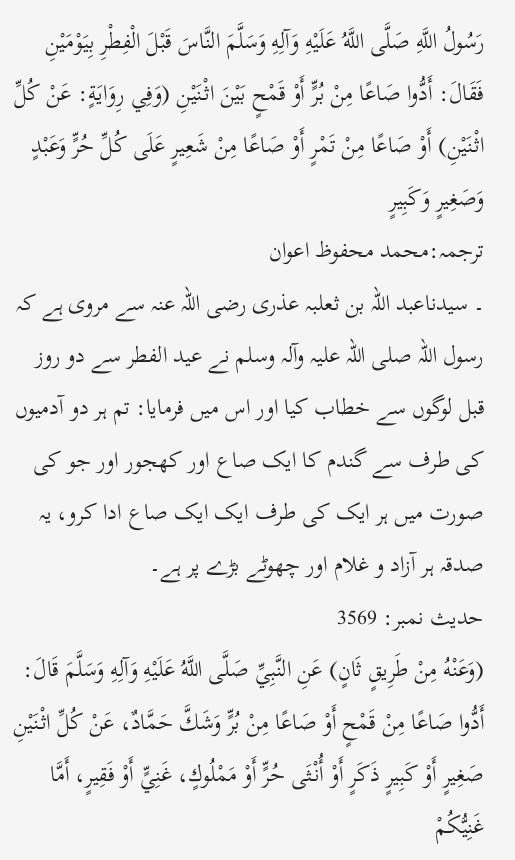رَسُولُ اللَّهِ صَلَّى اللَّهُ عَلَيْهِ وَآلِهِ وَسَلَّمَ النَّاسَ قَبْلَ الْفِطْرِ بِيَوْمَيْنِ فَقَالَ: أَدُّوا صَاعًا مِنْ بُرٍّ أَوْ قَمْحٍ بَيْنَ اثْنَيْنِ (وَفِي رِوَايَةٍ: عَنْ كُلِّ اثْنَيْنِ) أَوْ صَاعًا مِنْ تَمْرٍ أَوْ صَاعًا مِنْ شَعِيرٍ عَلَى كُلِّ حُرٍّ وَعَبْدٍ وَصَغِيرٍ وَكَبِيرٍ
ترجمہ:محمد محفوظ اعوان
۔ سیدناعبد اللہ بن ثعلبہ عذری رضی اللہ عنہ سے مروی ہے کہ رسول اللہ صلی اللہ علیہ وآلہ وسلم نے عید الفطر سے دو روز قبل لوگوں سے خطاب کیا اور اس میں فرمایا: تم ہر دو آدمیوں کی طرف سے گندم کا ایک صاع اور کھجور اور جو کی صورت میں ہر ایک کی طرف ایک ایک صاع ادا کرو، یہ صدقہ ہر آزاد و غلام اور چھوٹے بڑے پر ہے۔
حدیث نمبر: 3569
(وَعَنْهُ مِنْ طَرِيقٍ ثَانٍ) عَنِ النَّبِيِّ صَلَّى اللَّهُ عَلَيْهِ وَآلِهِ وَسَلَّمَ قَالَ: أَدُّوا صَاعًا مِنْ قَمْحٍ أَوْ صَاعًا مِنْ بُرٍّ وَشَكَّ حَمَّادٌ، عَنْ كُلِّ اثْنَيْنِ صَغِيرٍ أَوْ كَبِيرٍ ذَكَرٍ أَوْ أُنْثَى حُرٍّ أَوْ مَمْلُوكٍ، غَنِيٍّ أَوْ فَقِيرٍ، أَمَّا غَنِيُّكُمْ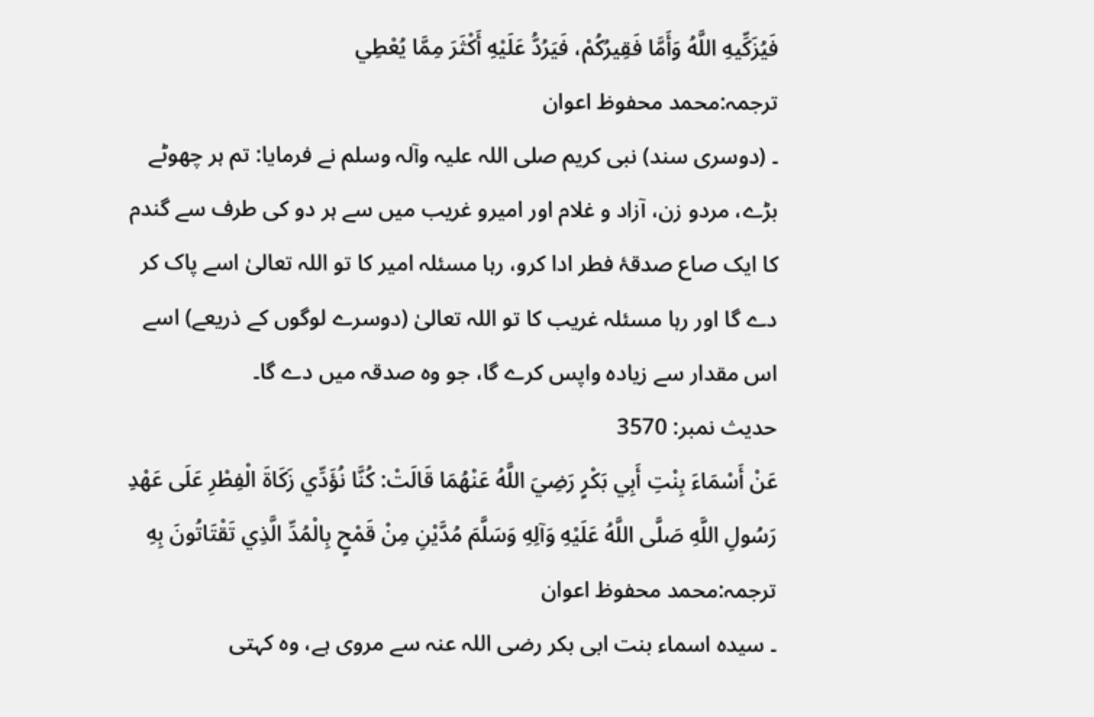فَيُزَكِّيهِ اللَّهُ وَأَمَّا فَقِيرُكُمْ، فَيَرُدُّ عَلَيْهِ أَكْثَرَ مِمَّا يُعْطِي
ترجمہ:محمد محفوظ اعوان
۔ (دوسری سند) نبی کریم صلی اللہ علیہ وآلہ وسلم نے فرمایا: تم ہر چھوٹے بڑے، مردو زن، آزاد و غلام اور امیرو غریب میں سے ہر دو کی طرف سے گندم کا ایک صاع صدقۂ فطر ادا کرو، رہا مسئلہ امیر کا تو اللہ تعالیٰ اسے پاک کر دے گا اور رہا مسئلہ غریب کا تو اللہ تعالیٰ (دوسرے لوگوں کے ذریعے) اسے اس مقدار سے زیادہ واپس کرے گا، جو وہ صدقہ میں دے گا۔
حدیث نمبر: 3570
عَنْ أَسْمَاءَ بِنْتِ أَبِي بَكْرٍ رَضِيَ اللَّهُ عَنْهُمَا قَالَتْ: كُنَّا نُؤَدِّي زَكَاةَ الْفِطْرِ عَلَى عَهْدِ رَسُولِ اللَّهِ صَلَّى اللَّهُ عَلَيْهِ وَآلِهِ وَسَلَّمَ مُدَّيْنِ مِنْ قَمْحٍ بِالْمُدِّ الَّذِي تَقْتَاتُونَ بِهِ
ترجمہ:محمد محفوظ اعوان
۔ سیدہ اسماء بنت ابی بکر رضی اللہ عنہ سے مروی ہے، وہ کہتی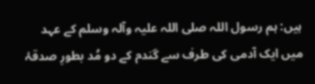ہیں: ہم رسول اللہ صلی اللہ علیہ وآلہ وسلم کے عہد میں ایک آدمی کی طرف سے گندم کے دو مُد بطورِ صدقۂ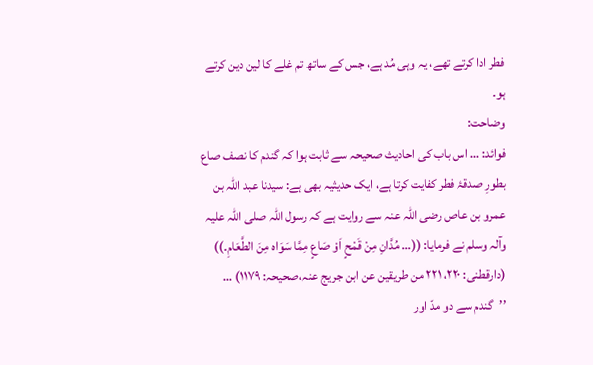فطر ادا کرتے تھے، یہ وہی مُد ہے، جس کے ساتھ تم غلے کا لین دین کرتے ہو۔
وضاحت:
فوائد: … اس باب کی احادیث صحیحہ سے ثابت ہوا کہ گندم کا نصف صاع بطورِ صدقۂ فطر کفایت کرتا ہے، ایک حدیثیہ بھی ہے: سیدنا عبد اللہ بن عمرو بن عاص رضی اللہ عنہ سے روایت ہے کہ رسول اللہ صلی اللہ علیہ وآلہ وسلم نے فرمایا: ((… مُدَّانِ مِنْ قَمْحٍ اَوْ صَاعٍ مِمَّا سَوَاہ مِنَ الطَّعَامِ۔)) (دارقطنی: ۲۲۰، ۲۲۱ من طریقین عن ابن جریج عنہ،صحیحہ: ۱۱۷۹) … ’’گندم سے دو مدّ اور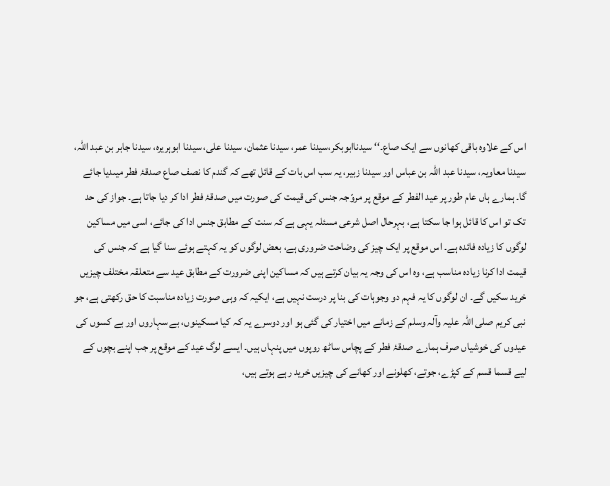اس کے علاوہ باقی کھانوں سے ایک صاع۔‘‘ سیدناابوبکر،سیدنا عمر، سیدنا عثمان، سیدنا علی، سیدنا ابوہریرہ، سیدنا جابر بن عبد اللہ، سیدنا معاویہ، سیدنا عبد اللہ بن عباس اور سیدنا زبیر، یہ سب اس بات کے قائل تھے کہ گندم کا نصف صاع صدقۂ فطر میںدیا جائے گا۔ ہمارے ہاں عام طور پر عید الفطر کے موقع پر مروّجہ جنس کی قیمت کی صورت میں صدقۂ فطر ادا کر دیا جاتا ہے۔ جواز کی حد تک تو اس کا قائل ہوا جا سکتا ہے، بہرحال اصل شرعی مسئلہ یہی ہے کہ سنت کے مطابق جنس ادا کی جائے، اسی میں مساکین لوگوں کا زیادہ فائدہ ہے۔ اس موقع پر ایک چیز کی وضاحت ضروری ہے، بعض لوگوں کو یہ کہتے ہوئے سنا گیا ہے کہ جنس کی قیمت ادا کرنا زیادہ مناسب ہے، وہ اس کی وجہ یہ بیان کرتے ہیں کہ مساکین اپنی ضرورت کے مطابق عید سے متعلقہ مختلف چیزیں خرید سکیں گے۔ ان لوگوں کا یہ فہم دو وجوہات کی بنا پر درست نہیں ہے، ایکیہ کہ وہی صورت زیادہ مناسبت کا حق رکھتی ہے، جو نبی کریم صلی اللہ علیہ وآلہ وسلم کے زمانے میں اختیار کی گئی ہو اور دوسرے یہ کہ کیا مسکینوں، بے سہاروں اور بے کسوں کی عیدوں کی خوشیاں صرف ہمارے صدقۂ فطر کے پچاس ساٹھ روپوں میں پنہاں ہیں۔ ایسے لوگ عید کے موقع پر جب اپنے بچوں کے لیے قسما قسم کے کپڑے، جوتے، کھلونے اور کھانے کی چیزیں خرید رہے ہوتے ہیں،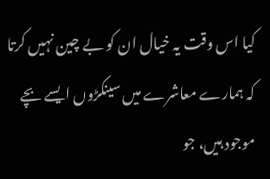کیا اس وقت یہ خیال ان کو بے چین نہیں کرتا کہ ہمارے معاشرے میں سینکڑوں ایسے بچے موجود ہیں، جو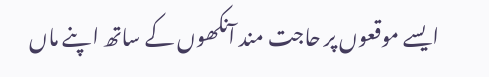ایسے موقعوں پر حاجت مند آنکھوں کے ساتھ اپنے ماں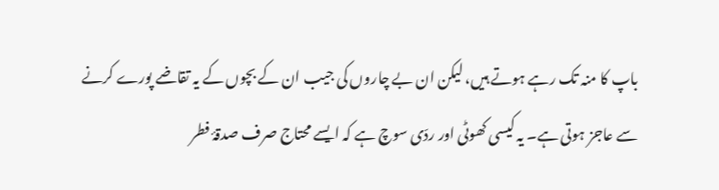باپ کا منہ تک رہے ہوتے ہیں، لیکن ان بے چاروں کی جیب ان کے بچوں کے یہ تقاضے پورے کرنے سے عاجز ہوتی ہے۔ یہ کیسی کھوٹی اور ردّی سوچ ہے کہ ایسے محتاج صرف صدقۂ فطر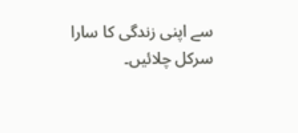سے اپنی زندگی کا سارا سرکل چلائیں۔